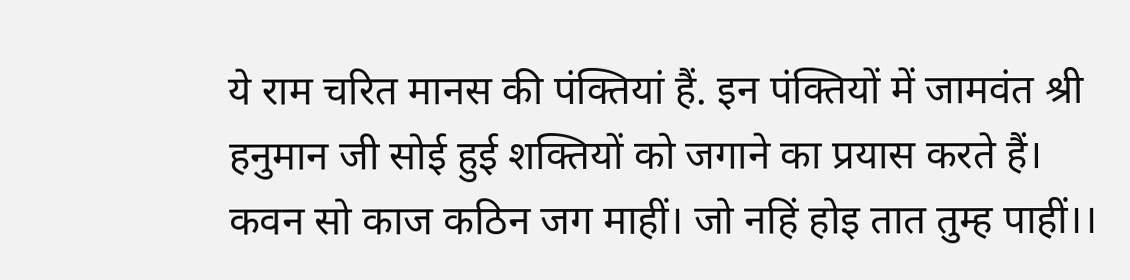ये राम चरित मानस की पंक्तियां हैं. इन पंक्तियों में जामवंत श्री हनुमान जी सोई हुई शक्तियों को जगाने का प्रयास करते हैं।
कवन सो काज कठिन जग माहीं। जो नहिं होइ तात तुम्ह पाहीं।।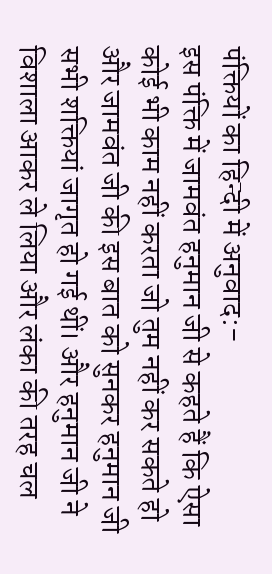पंक्तियों का हिन्दी में अनुवाद:-
इस पंक्ति में जामवंत हनुमान जी से कहते हैं कि ऐसा कोई भी काम नहीं करता जो तुम नहीं कर सकते हो और जामवंत जी की इस बात को सुनकर हनुमान जी सभी शक्तियां जागृत हो गई थीं। और हनुमान जी ने विशाला आकर ले लिया और लंका की तरह चल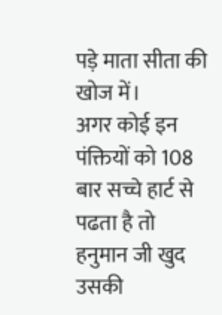पड़े माता सीता की खोज में।
अगर कोई इन पंक्तियों को 108 बार सच्चे हार्ट से पढता है तो हनुमान जी खुद उसकी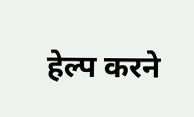हेल्प करने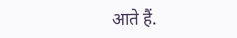आते हैं.